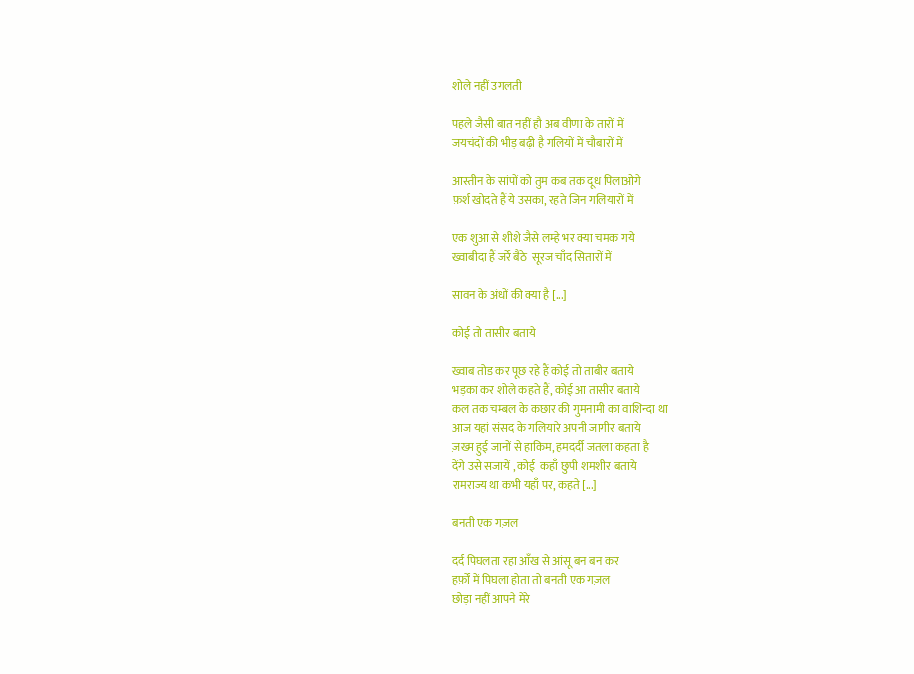शोले नहीं उगलती

पहले जैसी बात नहीं हौ अब वीणा के तारों में
जयचंदों की भीड़ बढ़ी है गलियों में चौबारों में

आस्तीन के सांपों को तुम कब तक दूध पिलाओगे
फ़र्श खोदते हैं ये उसका, रहते जिन गलियारों में

एक शुआ से शीशे जैसे लम्हे भर क्या चमक गये
ख्वाबीदा हैं जर्रे बैठे  सूरज चाँद सितारों में

सावन के अंधों की क्या है [...]

कोई तो तासीर बताये

ख्वाब तोड कर पूछ रहे हैं कोई तो ताबीर बताये
भड़का कर शोले कहते हैं, कोई आ तासीर बताये
कल तक चम्बल के कछार की गुमनामी का वाशिन्दा था
आज यहां संसद के गलियारे अपनी जागीर बताये
ज़ख्म हुई जानों से हाकिम, हमदर्दी जतला कहता है
देंगे उसे सजायें , कोई  कहाँ छुपी शमशीर बताये
रामराज्य था कभी यहाँ पर, कहते [...]

बनती एक गज़ल

दर्द पिघलता रहा आँख से आंसू बन बन कर
हर्फ़ों में पिघला होता तो बनती एक गज़ल
छोड़ा नहीं आपने मेरे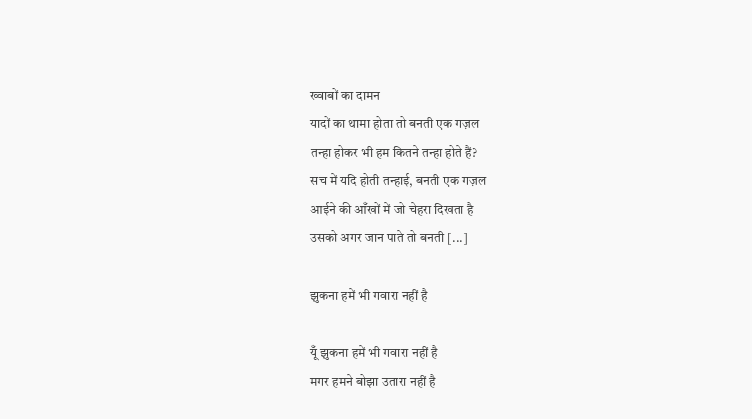ख्वाबों का दामन
यादों का थामा होता तो बनती एक गज़ल
तन्हा होकर भी हम कितने तन्हा होते हैं?
सच में यदि होती तन्हाई, बनती एक गज़ल
आईने की आँखों में जो चेहरा दिखता है
उसको अगर जान पाते तो बनती [...]

झुकना हमें भी गवारा नहीं है

यूँ झुकना हमें भी गवारा नहीं है
मगर हमने बोझा उतारा नहीं है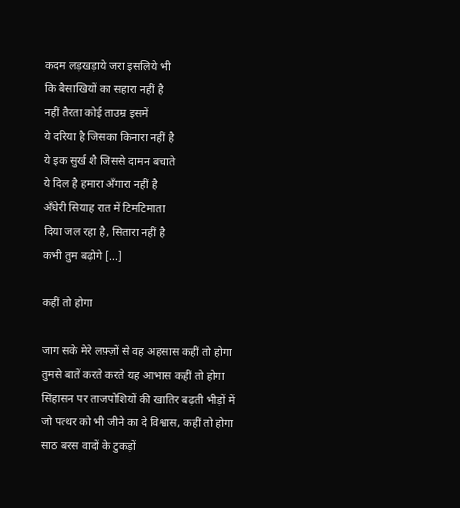कदम लड़खड़ाये जरा इसलिये भी
कि बैसाखियों का सहारा नहीं है
नहीं तैरता कोई ताउम्र इसमें
ये दरिया है जिसका किनारा नहीं है
ये इक सुर्ख शै जिससे दामन बचाते
ये दिल है हमारा अँगारा नहीं है
अँधेरी सियाह रात में टिमटिमाता
दिया जल रहा है, सितारा नहीं है
कभी तुम बढ़ोगे [...]

कहीं तो होगा

जाग सके मेरे लफ़्ज़ों से वह अहसास कहीं तो होगा
तुमसे बातें करते करते यह आभास कहीं तो होगा
सिंहासन पर ताजपोशियों की खातिर बढ़ती भीड़ों में
जो पत्थर को भी जीने का दे विश्वास, कहीं तो होगा
साठ बरस वादों के टुकड़ों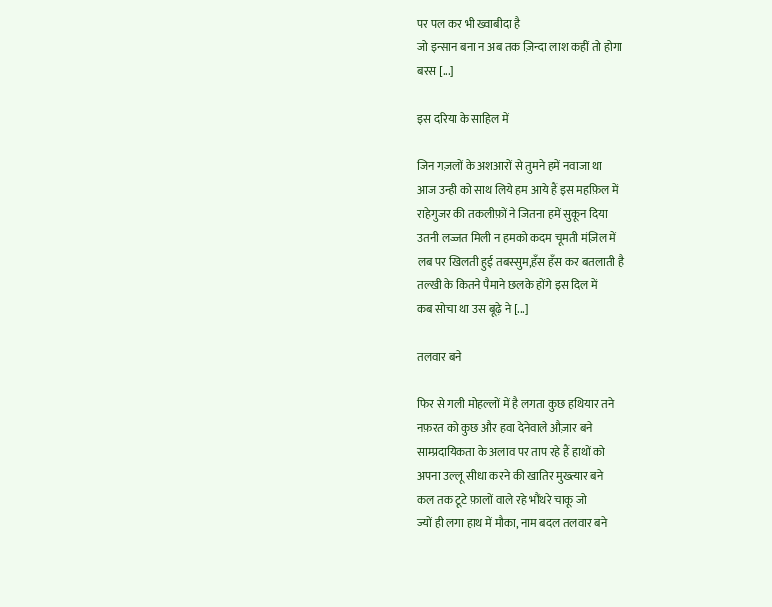पर पल कर भी ख्वाबीदा है
जो इन्सान बना न अब तक ज़िन्दा लाश कहीं तो होगा
बरस [...]

इस दरिया के साहिल में

जिन गज़लों के अशआरों से तुमने हमें नवाजा था
आज उन्ही को साथ लिये हम आये हैं इस महफ़िल में
राहेगुजर की तकलीफ़ों ने जितना हमें सुकून दिया
उतनी लज्जत मिली न हमको कदम चूमती मंज़िल में
लब पर खिलती हुई तबस्सुम,हँस हँस कर बतलाती है
तल्खी के कितने पैमाने छलके होंगे इस दिल में
कब सोचा था उस बूढ़े ने [...]

तलवार बने

फिर से गली मोहल्लों में है लगता कुछ हथियार तने
नफ़रत को कुछ और हवा देनेवाले औज़ार बने
साम्प्रदायिकता के अलाव पर ताप रहे हैं हाथों को
अपना उल्लू सीधा करने की खातिर मुख्त्यार बने
कल तक टूटे फ़ालों वाले रहे भौंथरे चाकू जो
ज्यों ही लगा हाथ में मौका, नाम बदल तलवार बने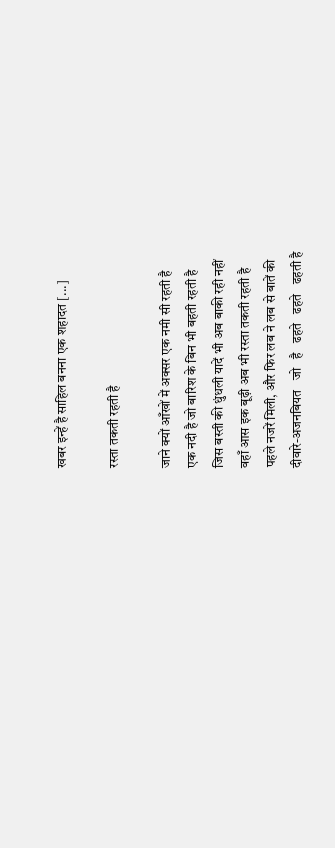खबर इन्हें है साहिल बनना एक शहादत [...]

रस्ता तकती रहती है

जाने क्यों आँखों में अक्सर एक नमी सी रहती है
एक नदी है जो बारिश के बिन भी बहती रहती है
जिस बस्ती की धुंधली यादें भी अब बाकी रही नहीं
वहाँ आस इक बूढ़ी अब भी रस्ता तकती रहती है
पहले नजरें मिली, और फिर लब ने लब से बातें की
दीवारे-अजनबियत   जो   है   ढहते   ढहते   ढहती है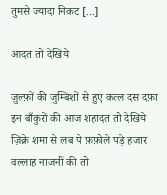तुमसे ज्यादा निकट [...]

आदत तो देखिये

ज़ुल्फ़ों की जुम्बिशों से हुए कत्ल दस दफ़ा
इन बाँकुरों की आज शहादत तो देखिये
ज़िक्रे शमा से लब पे फ़फ़ोले पड़े हजार
वल्लाह नाजनीं की तो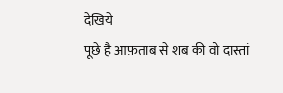देखिये
पूछे है आफ़ताब से शब की वो दास्तां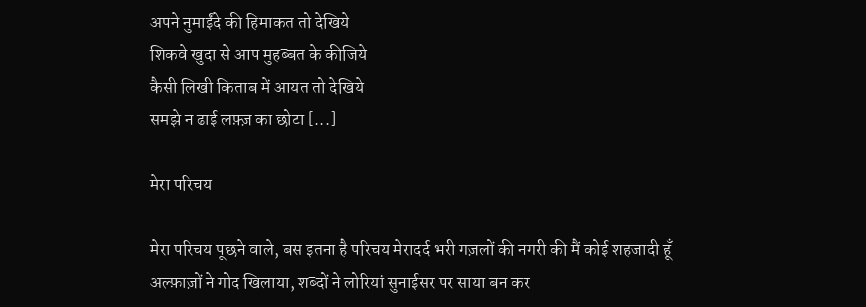अपने नुमाईंदे की हिमाकत तो देखिये
शिकवे खुदा से आप मुहब्बत के कीजिये
कैसी लिखी किताब में आयत तो देखिये
समझे न ढाई लफ़्ज़ का छोटा [...]

मेरा परिचय

मेरा परिचय पूछने वाले, बस इतना है परिचय मेरादर्द भरी गज़लों की नगरी की मैं कोई शहजादी हूँ
अल्फ़ाज़ों ने गोद खिलाया, शब्दों ने लोरियां सुनाईसर पर साया बन कर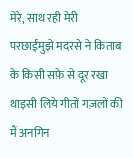मेरे, साथ रही मेरी परछाईंमुझे मदरसे ने किताब के किसी सफ़े से दूर रखा थाइसी लिये गीतों गज़लों की मैं अनगिन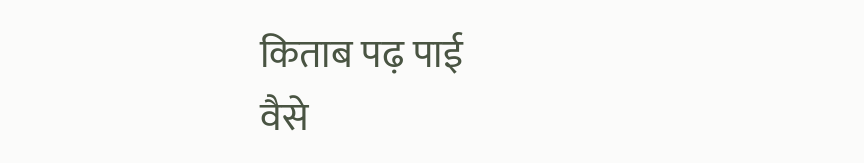किताब पढ़ पाई
वैसे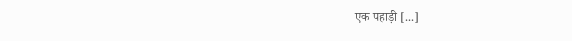एक पहाड़ी [...]